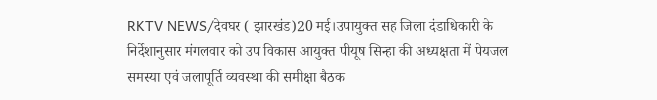RKTV NEWS/देवघर ( झारखंड)20 मई।उपायुक्त सह जिला दंडाधिकारी के निर्देशानुसार मंगलवार को उप विकास आयुक्त पीयूष सिन्हा की अध्यक्षता में पेयजल समस्या एवं जलापूर्ति व्यवस्था की समीक्षा बैठक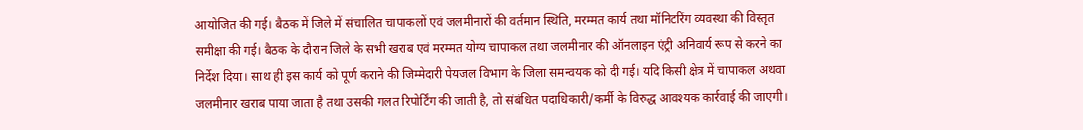आयोजित की गई। बैठक में जिले में संचालित चापाकलों एवं जलमीनारों की वर्तमान स्थिति, मरम्मत कार्य तथा मॉनिटरिंग व्यवस्था की विस्तृत समीक्षा की गई। बैठक के दौरान जिले के सभी खराब एवं मरम्मत योग्य चापाकल तथा जलमीनार की ऑनलाइन एंट्री अनिवार्य रूप से करने का निर्देश दिया। साथ ही इस कार्य को पूर्ण कराने की जिम्मेदारी पेयजल विभाग के जिला समन्वयक को दी गई। यदि किसी क्षेत्र में चापाकल अथवा जलमीनार खराब पाया जाता है तथा उसकी गलत रिपोर्टिंग की जाती है, तो संबंधित पदाधिकारी/कर्मी के विरुद्ध आवश्यक कार्रवाई की जाएगी।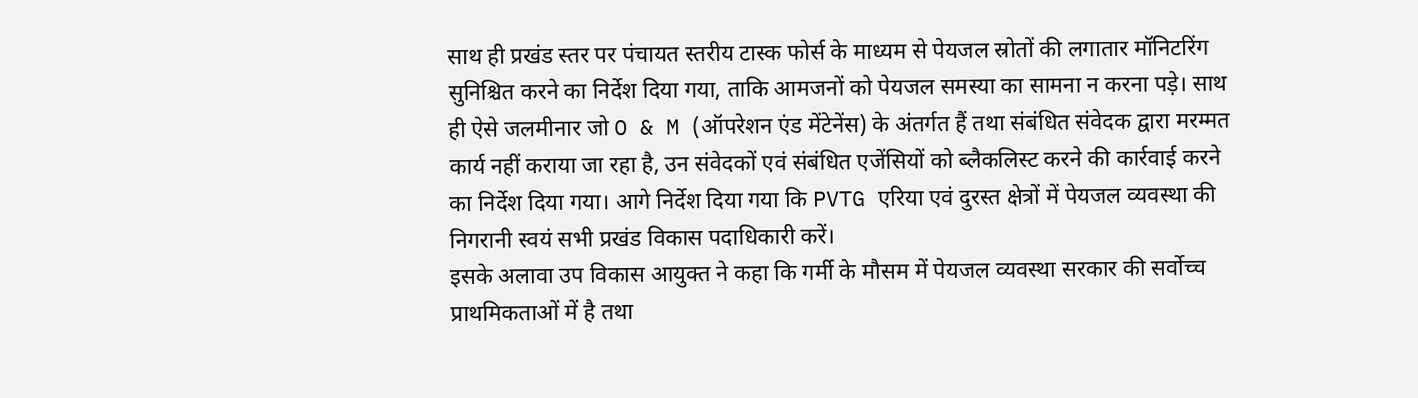साथ ही प्रखंड स्तर पर पंचायत स्तरीय टास्क फोर्स के माध्यम से पेयजल स्रोतों की लगातार मॉनिटरिंग सुनिश्चित करने का निर्देश दिया गया, ताकि आमजनों को पेयजल समस्या का सामना न करना पड़े। साथ ही ऐसे जलमीनार जो O & M (ऑपरेशन एंड मेंटेनेंस) के अंतर्गत हैं तथा संबंधित संवेदक द्वारा मरम्मत कार्य नहीं कराया जा रहा है, उन संवेदकों एवं संबंधित एजेंसियों को ब्लैकलिस्ट करने की कार्रवाई करने का निर्देश दिया गया। आगे निर्देश दिया गया कि PVTG एरिया एवं दुरस्त क्षेत्रों में पेयजल व्यवस्था की निगरानी स्वयं सभी प्रखंड विकास पदाधिकारी करें।
इसके अलावा उप विकास आयुक्त ने कहा कि गर्मी के मौसम में पेयजल व्यवस्था सरकार की सर्वोच्च प्राथमिकताओं में है तथा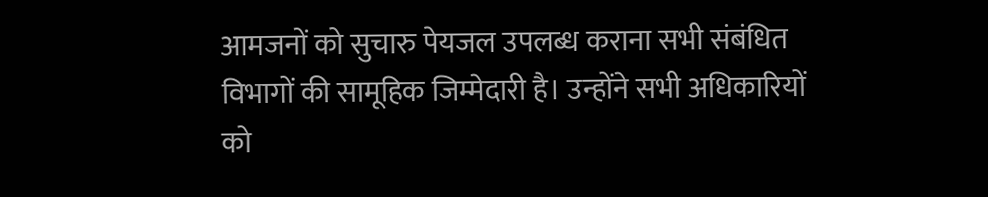आमजनों को सुचारु पेयजल उपलब्ध कराना सभी संबंधित विभागों की सामूहिक जिम्मेदारी है। उन्होंने सभी अधिकारियों को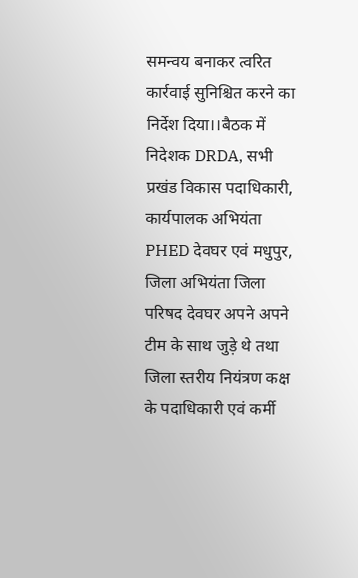समन्वय बनाकर त्वरित कार्रवाई सुनिश्चित करने का निर्देश दिया।।बैठक में निदेशक DRDA, सभी प्रखंड विकास पदाधिकारी, कार्यपालक अभियंता PHED देवघर एवं मधुपुर, जिला अभियंता जिला परिषद देवघर अपने अपने टीम के साथ जुड़े थे तथा जिला स्तरीय नियंत्रण कक्ष के पदाधिकारी एवं कर्मी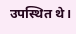उपस्थित थे।